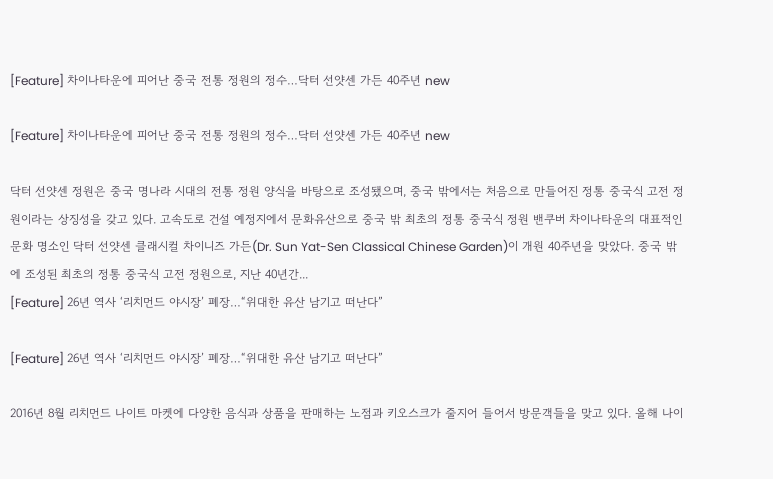[Feature] 차이나타운에 피어난 중국 전통 정원의 정수…닥터 선얏센 가든 40주년 new

[Feature] 차이나타운에 피어난 중국 전통 정원의 정수…닥터 선얏센 가든 40주년 new

닥터 선얏센 정원은 중국 명나라 시대의 전통 정원 양식을 바탕으로 조성됐으며, 중국 밖에서는 처음으로 만들어진 정통 중국식 고전 정원이라는 상징성을 갖고 있다. 고속도로 건설 예정지에서 문화유산으로 중국 밖 최초의 정통 중국식 정원 밴쿠버 차이나타운의 대표적인 문화 명소인 닥터 선얏센 클래시컬 차이니즈 가든(Dr. Sun Yat-Sen Classical Chinese Garden)이 개원 40주년을 맞았다. 중국 밖에 조성된 최초의 정통 중국식 고전 정원으로, 지난 40년간...
[Feature] 26년 역사 ‘리치먼드 야시장’ 폐장…“위대한 유산 남기고 떠난다”

[Feature] 26년 역사 ‘리치먼드 야시장’ 폐장…“위대한 유산 남기고 떠난다”

2016년 8월 리치먼드 나이트 마켓에 다양한 음식과 상품을 판매하는 노점과 키오스크가 줄지어 들어서 방문객들을 맞고 있다. 올해 나이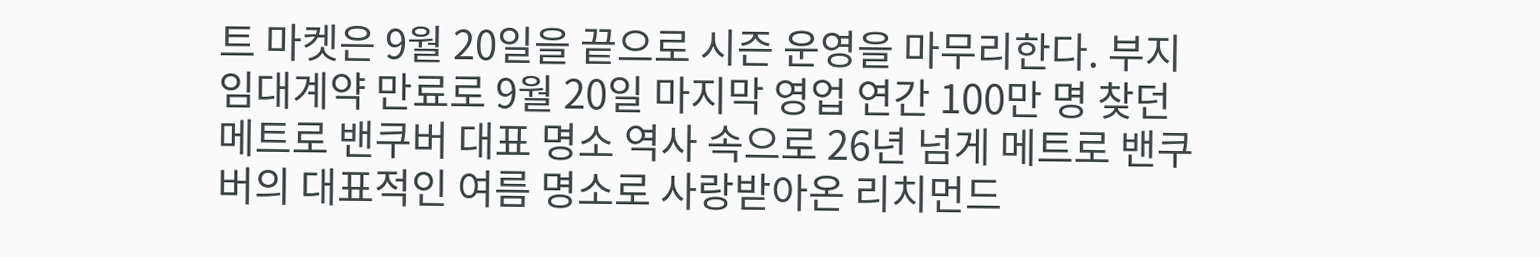트 마켓은 9월 20일을 끝으로 시즌 운영을 마무리한다. 부지 임대계약 만료로 9월 20일 마지막 영업 연간 100만 명 찾던 메트로 밴쿠버 대표 명소 역사 속으로 26년 넘게 메트로 밴쿠버의 대표적인 여름 명소로 사랑받아온 리치먼드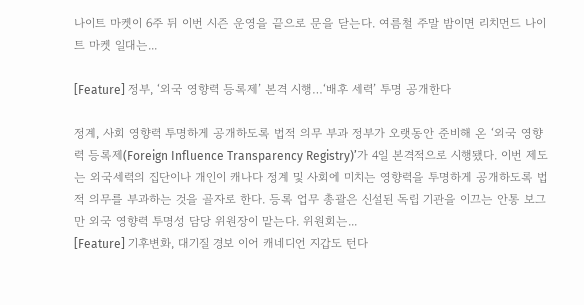나이트 마켓이 6주 뒤 이번 시즌 운영을 끝으로 문을 닫는다. 여름철 주말 밤이면 리치먼드 나이트 마켓 일대는...

[Feature] 정부, ‘외국 영향력 등록제’ 본격 시행…‘배후 세력’ 투명 공개한다

정계, 사회 영향력 투명하게 공개하도록 법적 의무 부과 정부가 오랫동안 준비해 온 ‘외국 영향력 등록제(Foreign Influence Transparency Registry)’가 4일 본격적으로 시행됐다. 이번 제도는 외국세력의 집단이나 개인이 캐나다 정계 및 사회에 미치는 영향력을 투명하게 공개하도록 법적 의무를 부과하는 것을 골자로 한다. 등록 업무 총괄은 신설된 독립 기관을 이끄는 안통 보그만 외국 영향력 투명성 담당 위원장이 맡는다. 위원회는...
[Feature] 기후변화, 대기질 경보 이어 캐네디언 지갑도 턴다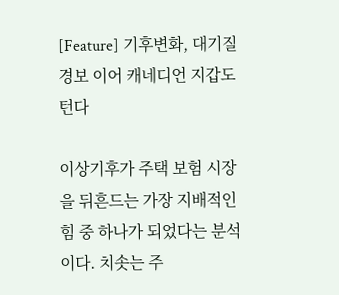[Feature] 기후변화, 대기질 경보 이어 캐네디언 지갑도 턴다

이상기후가 주택 보험 시장을 뒤흔드는 가장 지배적인 힘 중 하나가 되었다는 분석이다. 치솟는 주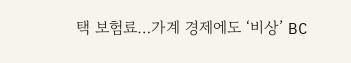택 보험료…가계 경제에도 ‘비상’ BC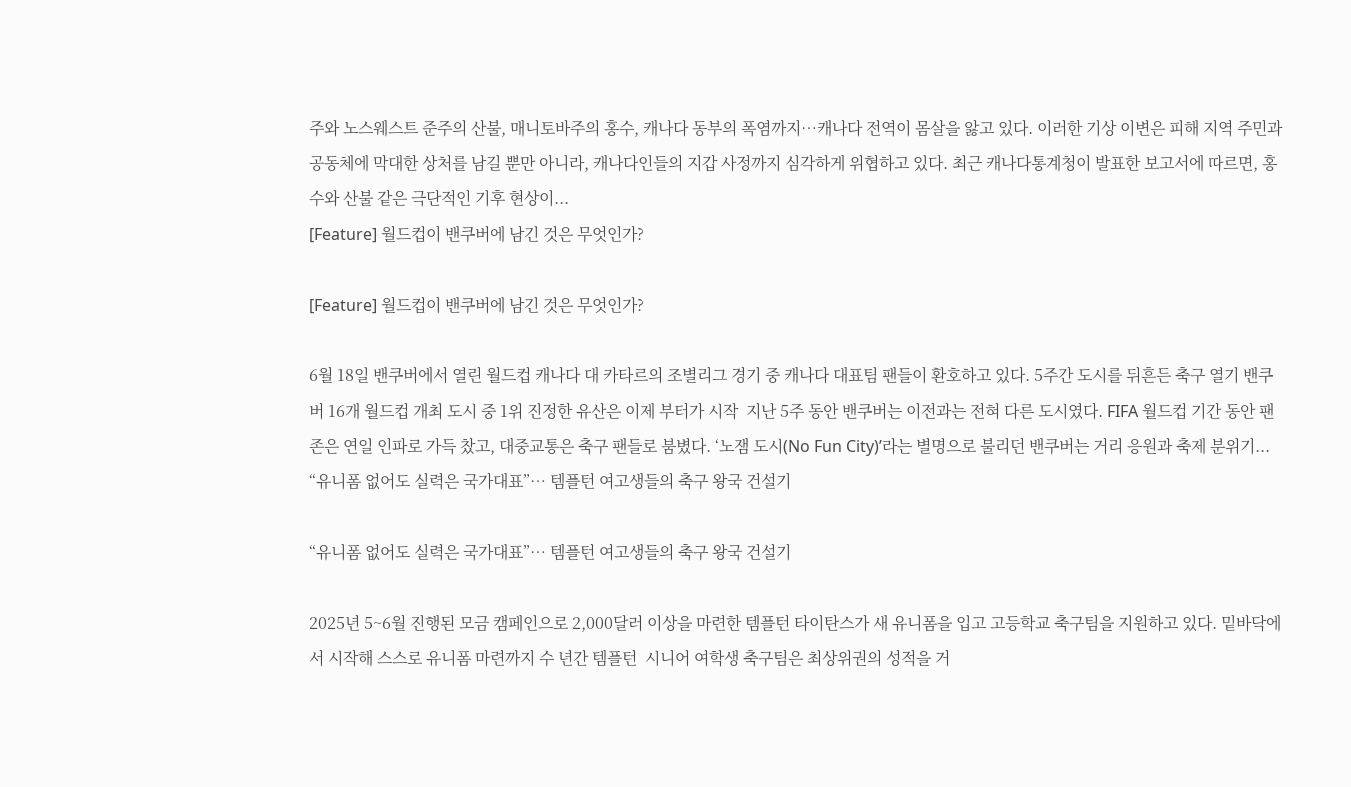주와 노스웨스트 준주의 산불, 매니토바주의 홍수, 캐나다 동부의 폭염까지…캐나다 전역이 몸살을 앓고 있다. 이러한 기상 이변은 피해 지역 주민과 공동체에 막대한 상처를 남길 뿐만 아니라, 캐나다인들의 지갑 사정까지 심각하게 위협하고 있다. 최근 캐나다통계청이 발표한 보고서에 따르면, 홍수와 산불 같은 극단적인 기후 현상이...
[Feature] 월드컵이 밴쿠버에 남긴 것은 무엇인가?

[Feature] 월드컵이 밴쿠버에 남긴 것은 무엇인가?

6월 18일 밴쿠버에서 열린 월드컵 캐나다 대 카타르의 조별리그 경기 중 캐나다 대표팀 팬들이 환호하고 있다. 5주간 도시를 뒤흔든 축구 열기 밴쿠버 16개 월드컵 개최 도시 중 1위 진정한 유산은 이제 부터가 시작  지난 5주 동안 밴쿠버는 이전과는 전혀 다른 도시였다. FIFA 월드컵 기간 동안 팬 존은 연일 인파로 가득 찼고, 대중교통은 축구 팬들로 붐볐다. ‘노잼 도시(No Fun City)’라는 별명으로 불리던 밴쿠버는 거리 응원과 축제 분위기...
“유니폼 없어도 실력은 국가대표”… 템플턴 여고생들의 축구 왕국 건설기

“유니폼 없어도 실력은 국가대표”… 템플턴 여고생들의 축구 왕국 건설기

2025년 5~6월 진행된 모금 캠페인으로 2,000달러 이상을 마련한 템플턴 타이탄스가 새 유니폼을 입고 고등학교 축구팀을 지원하고 있다. 밑바닥에서 시작해 스스로 유니폼 마련까지 수 년간 템플턴  시니어 여학생 축구팀은 최상위권의 성적을 거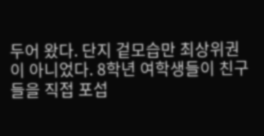두어 왔다. 단지 겉모습만 최상위권이 아니었다. 8학년 여학생들이 친구들을 직접 포섭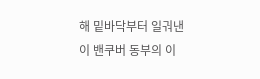해 밑바닥부터 일궈낸 이 밴쿠버 동부의 이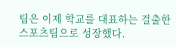팀은 이제 학교를 대표하는 걸출한 스포츠팀으로 성장했다.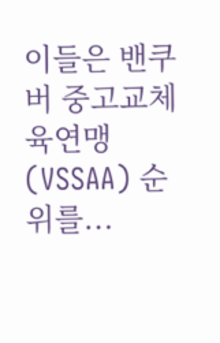이들은 밴쿠버 중고교체육연맹(VSSAA) 순위를...